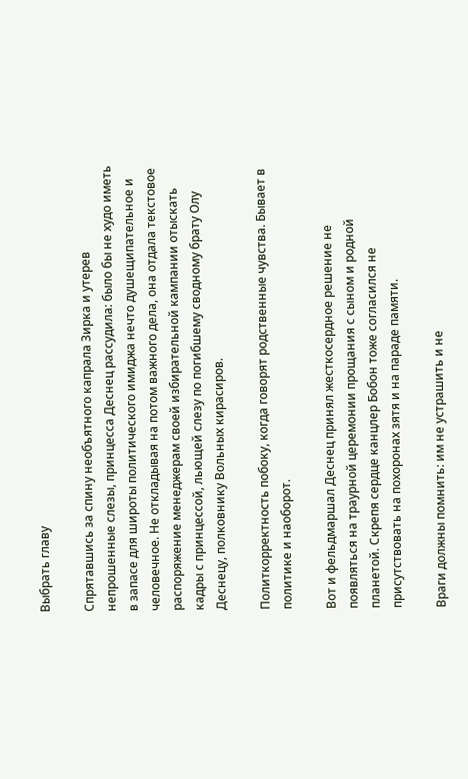Выбрать главу

Спрятавшись за спину необъятного капрала Зирка и утерев непрошенные слезы, принцесса Деснец рассудила: было бы не худо иметь в запасе для широты политического имиджа нечто душещипательное и человечное. Не откладывая на потом важного дела, она отдала текстовое распоряжение менеджерам своей избирательной кампании отыскать кадры с принцессой, льющей слезу по погибшему сводному брату Олу Деснецу, полковнику Вольных кирасиров.

Политкорректность побоку, когда говорят родственные чувства. Бывает в политике и наоборот.

Вот и фельдмаршал Деснец принял жесткосердное решение не появляться на траурной церемонии прощания с сыном и родной планетой. Скрепя сердце канцлер Бобон тоже согласился не присутствовать на похоронах зятя и на параде памяти.

Враги должны помнить: им не устрашить и не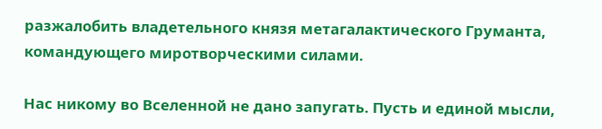разжалобить владетельного князя метагалактического Груманта, командующего миротворческими силами.

Нас никому во Вселенной не дано запугать. Пусть и единой мысли,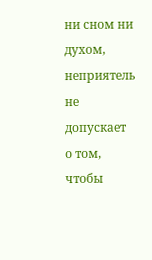ни сном ни духом, неприятель не допускает о том, чтобы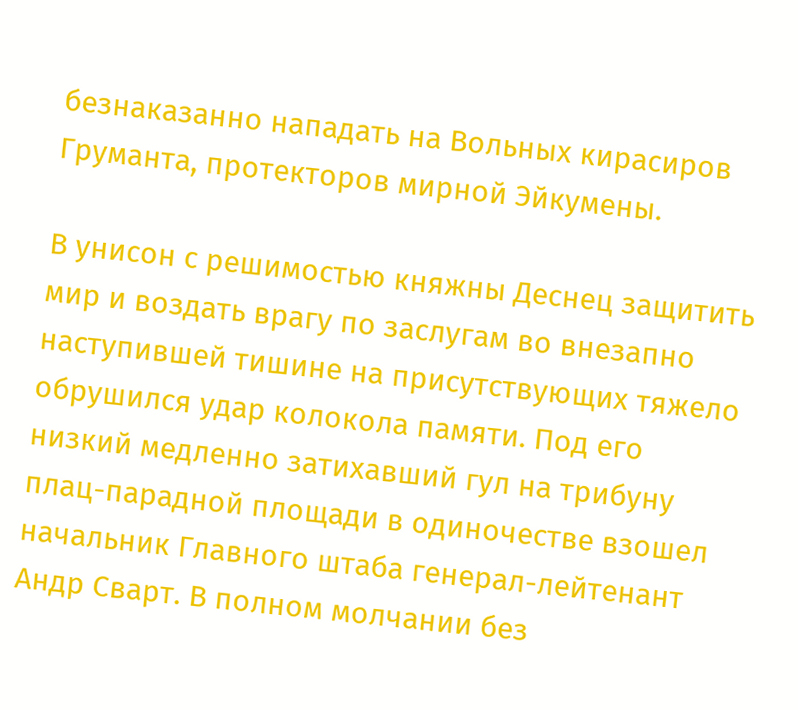безнаказанно нападать на Вольных кирасиров Груманта, протекторов мирной Эйкумены.

В унисон с решимостью княжны Деснец защитить мир и воздать врагу по заслугам во внезапно наступившей тишине на присутствующих тяжело обрушился удар колокола памяти. Под его низкий медленно затихавший гул на трибуну плац-парадной площади в одиночестве взошел начальник Главного штаба генерал-лейтенант Андр Сварт. В полном молчании без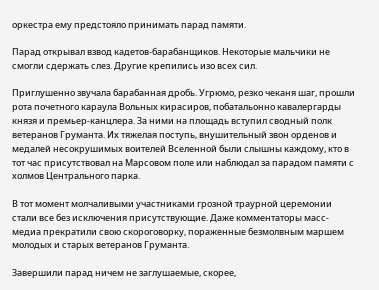оркестра ему предстояло принимать парад памяти.

Парад открывал взвод кадетов-барабанщиков. Некоторые мальчики не смогли сдержать слез. Другие крепились изо всех сил.

Приглушенно звучала барабанная дробь. Угрюмо, резко чеканя шаг, прошли рота почетного караула Вольных кирасиров, побатальонно кавалергарды князя и премьер-канцлера. За ними на площадь вступил сводный полк ветеранов Груманта. Их тяжелая поступь, внушительный звон орденов и медалей несокрушимых воителей Вселенной были слышны каждому, кто в тот час присутствовал на Марсовом поле или наблюдал за парадом памяти с холмов Центрального парка.

В тот момент молчаливыми участниками грозной траурной церемонии стали все без исключения присутствующие. Даже комментаторы масс-медиа прекратили свою скороговорку, пораженные безмолвным маршем молодых и старых ветеранов Груманта.

Завершили парад ничем не заглушаемые, скорее,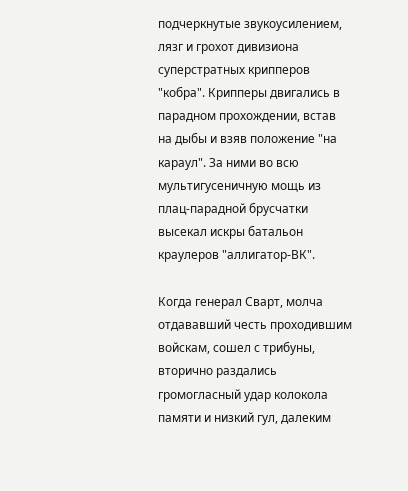подчеркнутые звукоусилением, лязг и грохот дивизиона суперстратных крипперов "кобра". Крипперы двигались в парадном прохождении, встав на дыбы и взяв положение "на караул". За ними во всю мультигусеничную мощь из плац-парадной брусчатки высекал искры батальон краулеров "аллигатор-ВК".

Когда генерал Сварт, молча отдававший честь проходившим войскам, сошел с трибуны, вторично раздались громогласный удар колокола памяти и низкий гул, далеким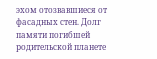эхом отозвавшиеся от фасадных стен. Долг памяти погибшей родительской планете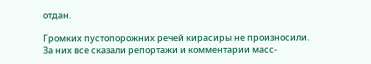отдан.

Громких пустопорожних речей кирасиры не произносили. За них все сказали репортажи и комментарии масс-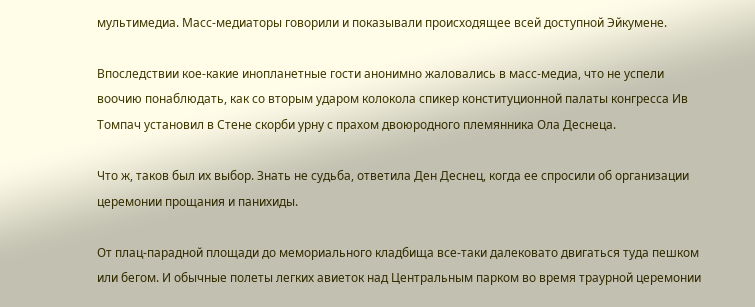мультимедиа. Масс-медиаторы говорили и показывали происходящее всей доступной Эйкумене.

Впоследствии кое-какие инопланетные гости анонимно жаловались в масс-медиа, что не успели воочию понаблюдать, как со вторым ударом колокола спикер конституционной палаты конгресса Ив Томпач установил в Стене скорби урну с прахом двоюродного племянника Ола Деснеца.

Что ж, таков был их выбор. Знать не судьба, ответила Ден Деснец, когда ее спросили об организации церемонии прощания и панихиды.

От плац-парадной площади до мемориального кладбища все-таки далековато двигаться туда пешком или бегом. И обычные полеты легких авиеток над Центральным парком во время траурной церемонии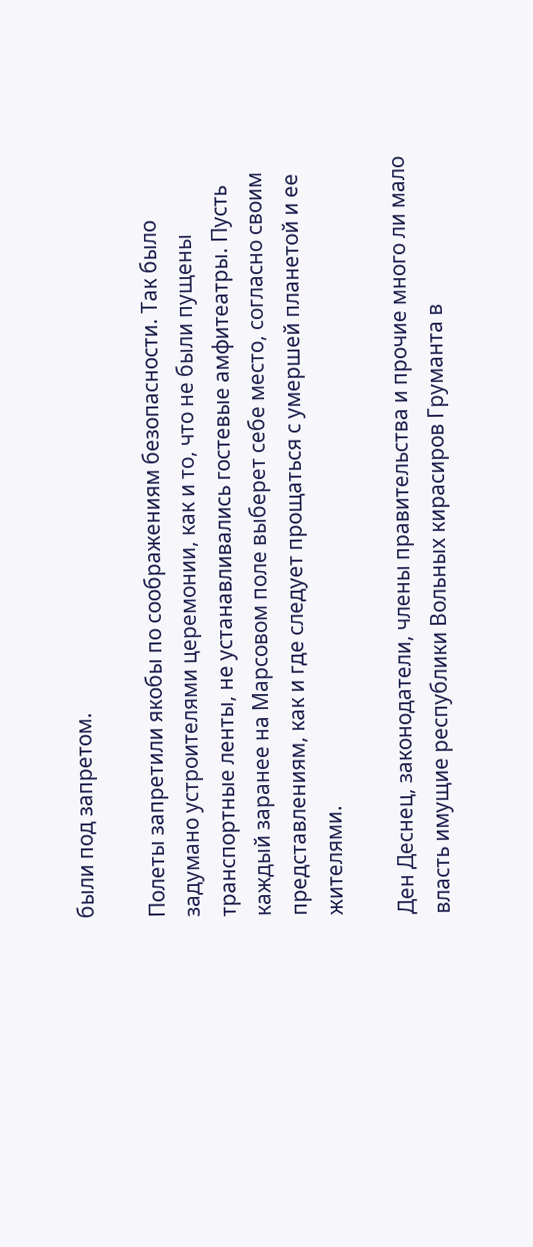были под запретом.

Полеты запретили якобы по соображениям безопасности. Так было задумано устроителями церемонии, как и то, что не были пущены транспортные ленты, не устанавливались гостевые амфитеатры. Пусть каждый заранее на Марсовом поле выберет себе место, согласно своим представлениям, как и где следует прощаться с умершей планетой и ее жителями.

Ден Деснец, законодатели, члены правительства и прочие много ли мало власть имущие республики Вольных кирасиров Груманта в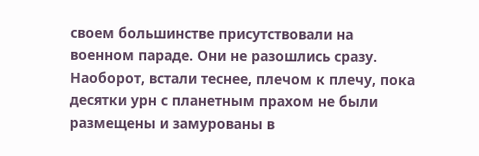своем большинстве присутствовали на военном параде. Они не разошлись сразу. Наоборот, встали теснее, плечом к плечу, пока десятки урн с планетным прахом не были размещены и замурованы в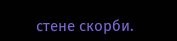стене скорби.